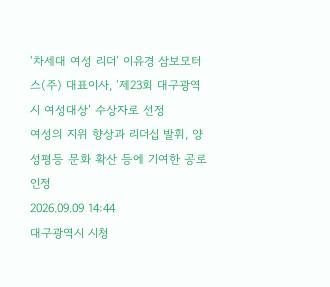‘차세대 여성 리더’ 이유경 삼보모터스(주) 대표이사, ‘제23회 대구광역시 여성대상’ 수상자로 선정
여성의 지위 향상과 리더십 발휘, 양성평등 문화 확산 등에 기여한 공로 인정
2026.09.09 14:44
대구광역시 시청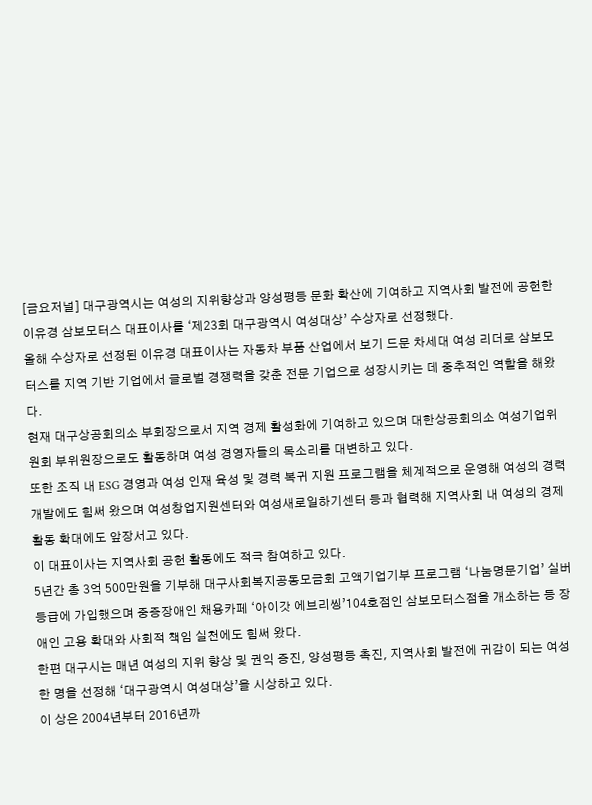[금요저널] 대구광역시는 여성의 지위향상과 양성평등 문화 확산에 기여하고 지역사회 발전에 공헌한 이유경 삼보모터스 대표이사를 ‘제23회 대구광역시 여성대상’ 수상자로 선정했다.
올해 수상자로 선정된 이유경 대표이사는 자동차 부품 산업에서 보기 드문 차세대 여성 리더로 삼보모터스를 지역 기반 기업에서 글로벌 경쟁력을 갖춘 전문 기업으로 성장시키는 데 중추적인 역할을 해왔다.
현재 대구상공회의소 부회장으로서 지역 경제 활성화에 기여하고 있으며 대한상공회의소 여성기업위원회 부위원장으로도 활동하며 여성 경영자들의 목소리를 대변하고 있다.
또한 조직 내 ESG 경영과 여성 인재 육성 및 경력 복귀 지원 프로그램을 체계적으로 운영해 여성의 경력 개발에도 힘써 왔으며 여성창업지원센터와 여성새로일하기센터 등과 협력해 지역사회 내 여성의 경제활동 확대에도 앞장서고 있다.
이 대표이사는 지역사회 공헌 활동에도 적극 참여하고 있다.
5년간 총 3억 500만원을 기부해 대구사회복지공동모금회 고액기업기부 프로그램 ‘나눔명문기업’ 실버등급에 가입했으며 중증장애인 채용카페 ‘아이갓 에브리씽’104호점인 삼보모터스점을 개소하는 등 장애인 고용 확대와 사회적 책임 실천에도 힘써 왔다.
한편 대구시는 매년 여성의 지위 향상 및 권익 증진, 양성평등 촉진, 지역사회 발전에 귀감이 되는 여성 한 명을 선정해 ‘대구광역시 여성대상’을 시상하고 있다.
이 상은 2004년부터 2016년까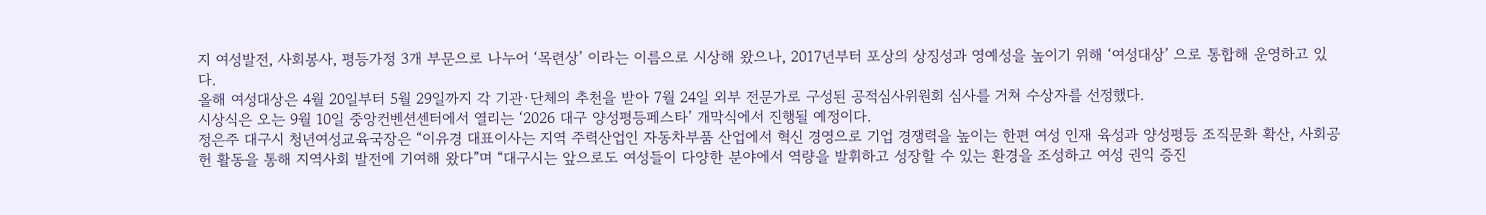지 여성발전, 사회봉사, 평등가정 3개 부문으로 나누어 ‘목련상’ 이라는 이름으로 시상해 왔으나, 2017년부터 포상의 상징성과 영예성을 높이기 위해 ‘여성대상’ 으로 통합해 운영하고 있다.
올해 여성대상은 4월 20일부터 5월 29일까지 각 기관·단체의 추천을 받아 7월 24일 외부 전문가로 구성된 공적심사위원회 심사를 거쳐 수상자를 선정했다.
시상식은 오는 9월 10일 중앙컨벤션센터에서 열리는 ‘2026 대구 양성평등페스타’ 개막식에서 진행될 예정이다.
정은주 대구시 청년여성교육국장은 “이유경 대표이사는 지역 주력산업인 자동차부품 산업에서 혁신 경영으로 기업 경쟁력을 높이는 한편 여성 인재 육성과 양성평등 조직문화 확산, 사회공헌 활동을 통해 지역사회 발전에 기여해 왔다”며 “대구시는 앞으로도 여성들이 다양한 분야에서 역량을 발휘하고 성장할 수 있는 환경을 조성하고 여성 권익 증진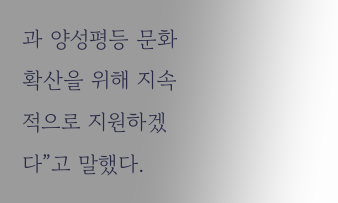과 양성평등 문화 확산을 위해 지속적으로 지원하겠다”고 말했다.